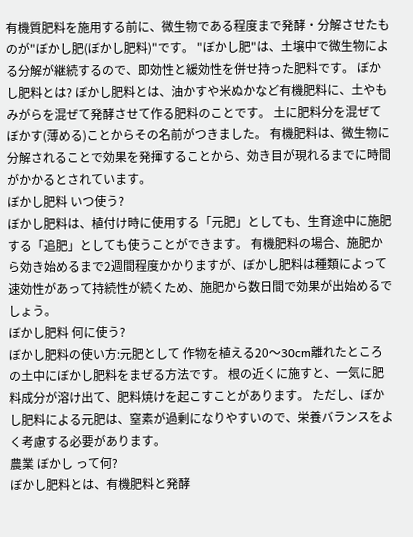有機質肥料を施用する前に、微生物である程度まで発酵・分解させたものが"ぼかし肥(ぼかし肥料)"です。 "ぼかし肥"は、土壌中で微生物による分解が継続するので、即効性と緩効性を併せ持った肥料です。 ぼかし肥料とは? ぼかし肥料とは、油かすや米ぬかなど有機肥料に、土やもみがらを混ぜて発酵させて作る肥料のことです。 土に肥料分を混ぜてぼかす(薄める)ことからその名前がつきました。 有機肥料は、微生物に分解されることで効果を発揮することから、効き目が現れるまでに時間がかかるとされています。
ぼかし肥料 いつ使う?
ぼかし肥料は、植付け時に使用する「元肥」としても、生育途中に施肥する「追肥」としても使うことができます。 有機肥料の場合、施肥から効き始めるまで2週間程度かかりますが、ぼかし肥料は種類によって速効性があって持続性が続くため、施肥から数日間で効果が出始めるでしょう。
ぼかし肥料 何に使う?
ぼかし肥料の使い方:元肥として 作物を植える20〜30cm離れたところの土中にぼかし肥料をまぜる方法です。 根の近くに施すと、一気に肥料成分が溶け出て、肥料焼けを起こすことがあります。 ただし、ぼかし肥料による元肥は、窒素が過剰になりやすいので、栄養バランスをよく考慮する必要があります。
農業 ぼかし って何?
ぼかし肥料とは、有機肥料と発酵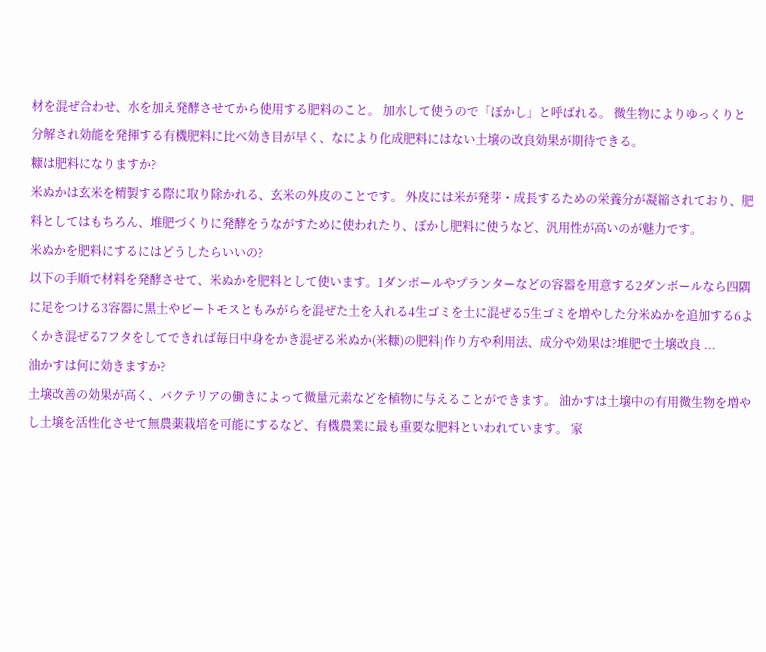材を混ぜ合わせ、水を加え発酵させてから使用する肥料のこと。 加水して使うので「ぼかし」と呼ばれる。 微生物によりゆっくりと分解され効能を発揮する有機肥料に比べ効き目が早く、なにより化成肥料にはない土壌の改良効果が期待できる。
糠は肥料になりますか?
米ぬかは玄米を精製する際に取り除かれる、玄米の外皮のことです。 外皮には米が発芽・成長するための栄養分が凝縮されており、肥料としてはもちろん、堆肥づくりに発酵をうながすために使われたり、ぼかし肥料に使うなど、汎用性が高いのが魅力です。
米ぬかを肥料にするにはどうしたらいいの?
以下の手順で材料を発酵させて、米ぬかを肥料として使います。1ダンボールやプランターなどの容器を用意する2ダンボールなら四隅に足をつける3容器に黒土やピートモスともみがらを混ぜた土を入れる4生ゴミを土に混ぜる5生ゴミを増やした分米ぬかを追加する6よくかき混ぜる7フタをしてできれば毎日中身をかき混ぜる米ぬか(米糠)の肥料|作り方や利用法、成分や効果は?堆肥で土壌改良 ...
油かすは何に効きますか?
土壌改善の効果が高く、バクテリアの働きによって微量元素などを植物に与えることができます。 油かすは土壌中の有用微生物を増やし土壌を活性化させて無農薬栽培を可能にするなど、有機農業に最も重要な肥料といわれています。 家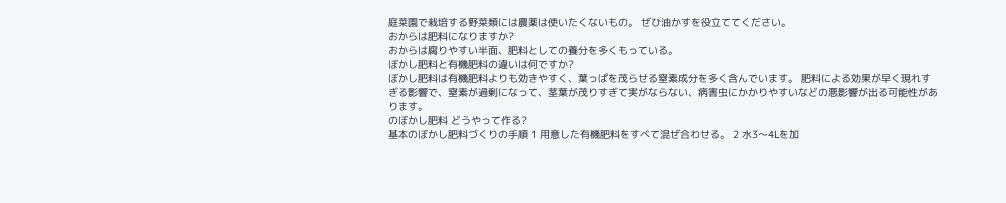庭菜園で栽培する野菜類には農薬は使いたくないもの。 ぜひ油かすを役立ててください。
おからは肥料になりますか?
おからは腐りやすい半面、肥料としての養分を多くもっている。
ぼかし肥料と有機肥料の違いは何ですか?
ぼかし肥料は有機肥料よりも効きやすく、葉っぱを茂らせる窒素成分を多く含んでいます。 肥料による効果が早く現れすぎる影響で、窒素が過剰になって、茎葉が茂りすぎて実がならない、病害虫にかかりやすいなどの悪影響が出る可能性があります。
のぼかし肥料 どうやって作る?
基本のぼかし肥料づくりの手順 1 用意した有機肥料をすべて混ぜ合わせる。 2 水3〜4Lを加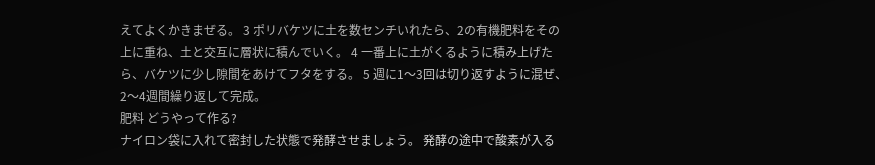えてよくかきまぜる。 3 ポリバケツに土を数センチいれたら、2の有機肥料をその上に重ね、土と交互に層状に積んでいく。 4 一番上に土がくるように積み上げたら、バケツに少し隙間をあけてフタをする。 5 週に1〜3回は切り返すように混ぜ、2〜4週間繰り返して完成。
肥料 どうやって作る?
ナイロン袋に入れて密封した状態で発酵させましょう。 発酵の途中で酸素が入る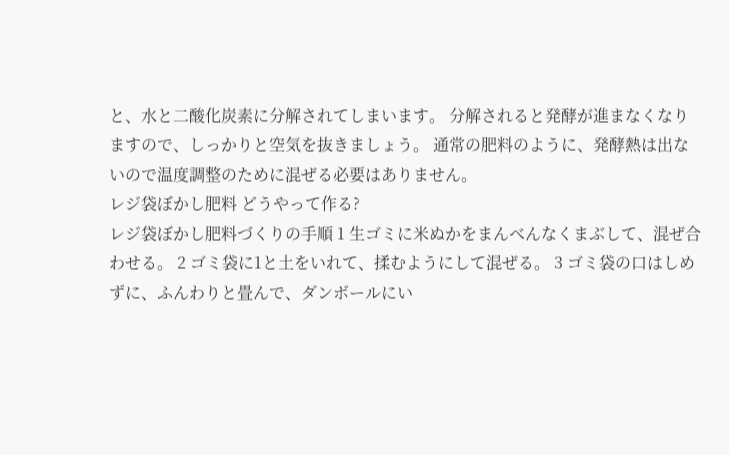と、水と二酸化炭素に分解されてしまいます。 分解されると発酵が進まなくなりますので、しっかりと空気を抜きましょう。 通常の肥料のように、発酵熱は出ないので温度調整のために混ぜる必要はありません。
レジ袋ぼかし肥料 どうやって作る?
レジ袋ぼかし肥料づくりの手順 1 生ゴミに米ぬかをまんべんなくまぶして、混ぜ合わせる。 2 ゴミ袋に1と土をいれて、揉むようにして混ぜる。 3 ゴミ袋の口はしめずに、ふんわりと畳んで、ダンボールにい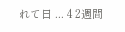れて日 ... 4 2週間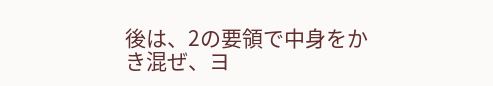後は、2の要領で中身をかき混ぜ、ヨ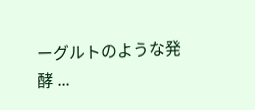ーグルトのような発酵 ...